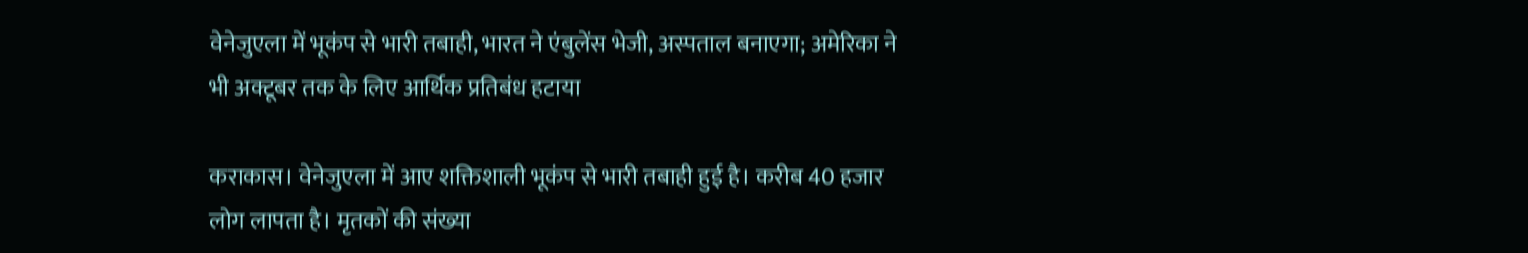वेनेजुएला में भूकंप से भारी तबाही, भारत ने एंबुलेंस भेजी, अस्पताल बनाएगा; अमेरिका ने भी अक्टूबर तक के लिए आर्थिक प्रतिबंध हटाया

कराकास। वेनेजुएला में आए शक्तिशाली भूकंप से भारी तबाही हुई है। करीब 40 हजार लोग लापता है। मृतकों की संख्या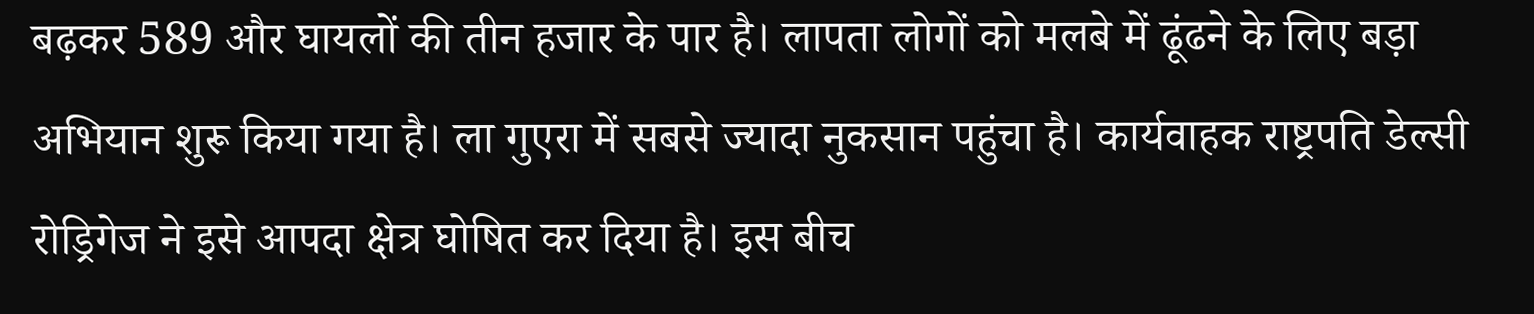बढ़कर 589 और घायलों की तीन हजार के पार है। लापता लोगों को मलबे में ढूंढने के लिए बड़ा अभियान शुरू किया गया है। ला गुएरा में सबसे ज्यादा नुकसान पहुंचा है। कार्यवाहक राष्ट्रपति डेल्सी रोड्रिगेज ने इसे आपदा क्षेत्र घोषित कर दिया है। इस बीच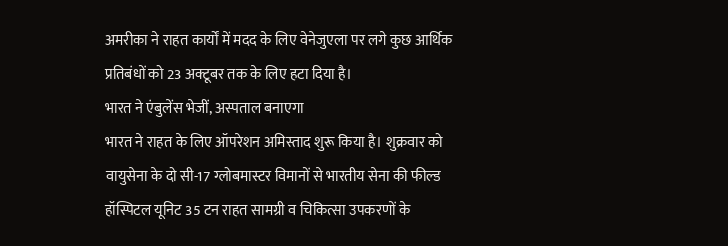अमरीका ने राहत कार्यों में मदद के लिए वेनेजुएला पर लगे कुछ आर्थिक प्रतिबंधों को 23 अक्टूबर तक के लिए हटा दिया है।
भारत ने एंबुलेंस भेजीं, अस्पताल बनाएगा
भारत ने राहत के लिए ऑपरेशन अमिस्ताद शुरू किया है। शुक्रवार को वायुसेना के दो सी-17 ग्लोबमास्टर विमानों से भारतीय सेना की फील्ड हॉस्पिटल यूनिट 35 टन राहत सामग्री व चिकित्सा उपकरणों के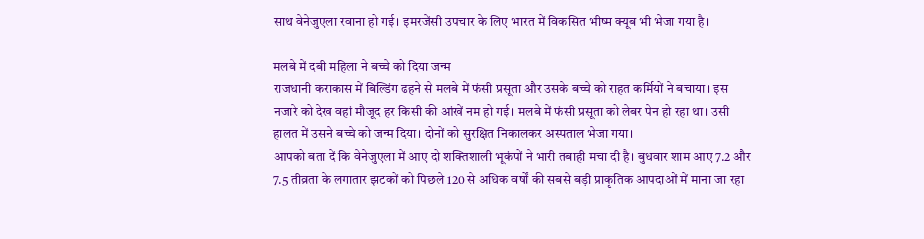साथ वेनेजुएला रवाना हो गई। इमरजेंसी उपचार के लिए भारत में विकसित भीष्म क्यूब भी भेजा गया है।

मलबे में दबी महिला ने बच्चे को दिया जन्म
राजधानी कराकास में बिल्डिंग ढहने से मलबे में फंसी प्रसूता और उसके बच्चे को राहत कर्मियों ने बचाया। इस नजारे को देख वहां मौजूद हर किसी की आंखें नम हो गई। मलबे में फंसी प्रसूता को लेबर पेन हो रहा था। उसी हालत में उसने बच्चे को जन्म दिया। दोनों को सुरक्षित निकालकर अस्पताल भेजा गया।
आपको बता दें कि वेनेजुएला में आए दो शक्तिशाली भूकंपों ने भारी तबाही मचा दी है। बुधवार शाम आए 7.2 और 7.5 तीव्रता के लगातार झटकों को पिछले 120 से अधिक वर्षों की सबसे बड़ी प्राकृतिक आपदाओं में माना जा रहा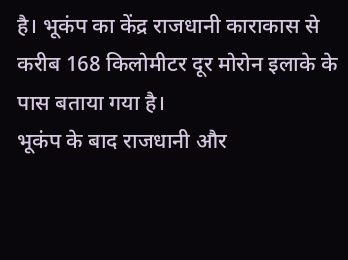है। भूकंप का केंद्र राजधानी काराकास से करीब 168 किलोमीटर दूर मोरोन इलाके के पास बताया गया है।
भूकंप के बाद राजधानी और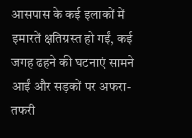आसपास के कई इलाकों में इमारतें क्षतिग्रस्त हो गईं, कई जगह ढहने की घटनाएं सामने आईं और सड़कों पर अफरा-तफरी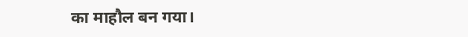का माहौल बन गया।